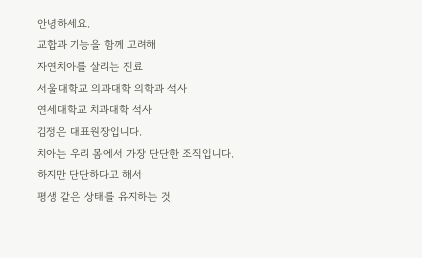안녕하세요.
교합과 기능을 함께 고려해
자연치아를 살리는 진료
서울대학교 의과대학 의학과 석사
연세대학교 치과대학 석사
김정은 대표원장입니다.
치아는 우리 몸에서 가장 단단한 조직입니다.
하지만 단단하다고 해서
평생 같은 상태를 유지하는 것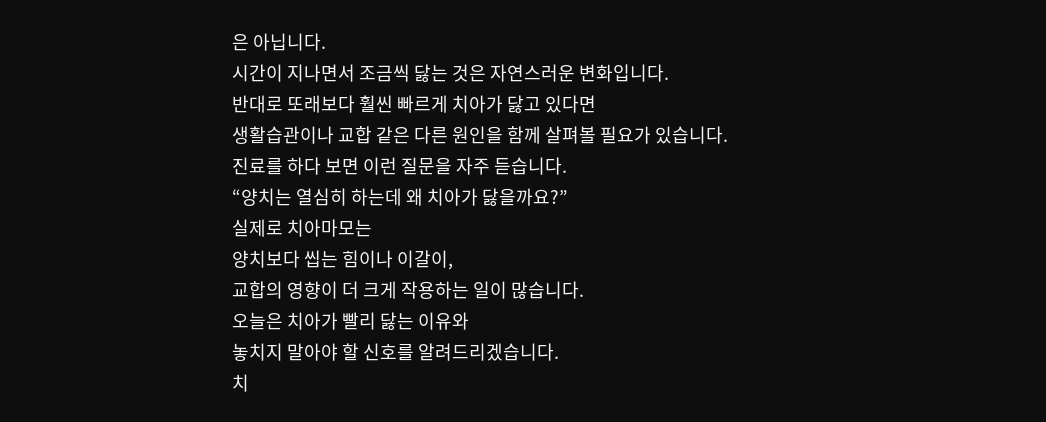은 아닙니다.
시간이 지나면서 조금씩 닳는 것은 자연스러운 변화입니다.
반대로 또래보다 훨씬 빠르게 치아가 닳고 있다면
생활습관이나 교합 같은 다른 원인을 함께 살펴볼 필요가 있습니다.
진료를 하다 보면 이런 질문을 자주 듣습니다.
“양치는 열심히 하는데 왜 치아가 닳을까요?”
실제로 치아마모는
양치보다 씹는 힘이나 이갈이,
교합의 영향이 더 크게 작용하는 일이 많습니다.
오늘은 치아가 빨리 닳는 이유와
놓치지 말아야 할 신호를 알려드리겠습니다.
치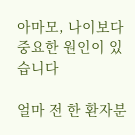아마모, 나이보다 중요한 원인이 있습니다

얼마 전 한 환자분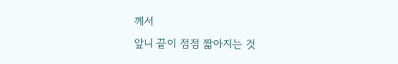께서
앞니 끝이 점점 짧아지는 것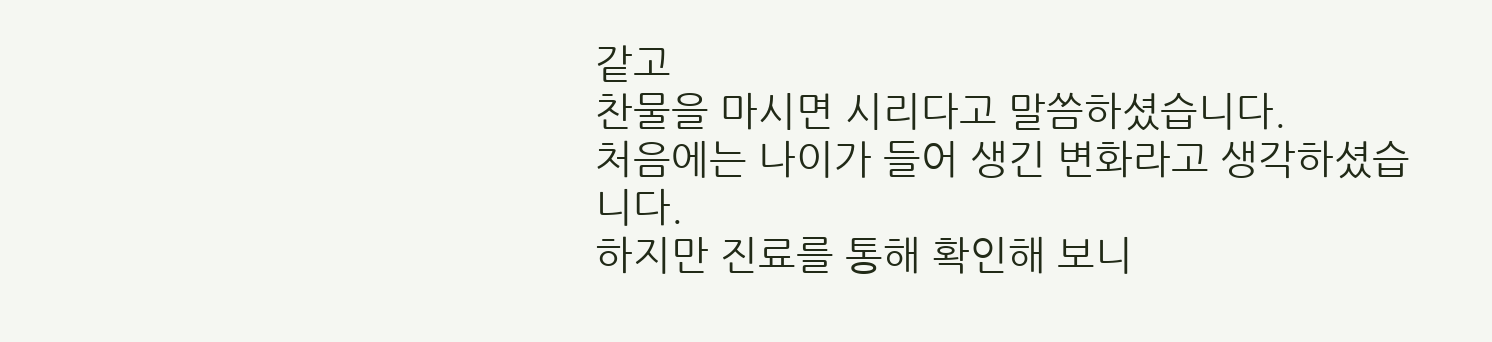같고
찬물을 마시면 시리다고 말씀하셨습니다.
처음에는 나이가 들어 생긴 변화라고 생각하셨습니다.
하지만 진료를 통해 확인해 보니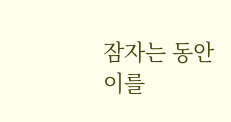잠자는 동안 이를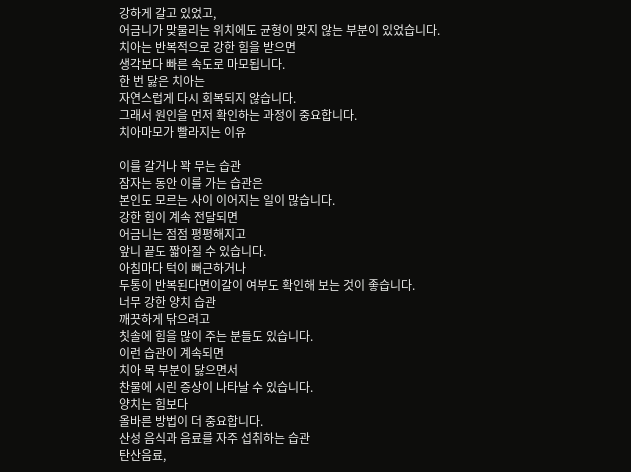강하게 갈고 있었고,
어금니가 맞물리는 위치에도 균형이 맞지 않는 부분이 있었습니다.
치아는 반복적으로 강한 힘을 받으면
생각보다 빠른 속도로 마모됩니다.
한 번 닳은 치아는
자연스럽게 다시 회복되지 않습니다.
그래서 원인을 먼저 확인하는 과정이 중요합니다.
치아마모가 빨라지는 이유

이를 갈거나 꽉 무는 습관
잠자는 동안 이를 가는 습관은
본인도 모르는 사이 이어지는 일이 많습니다.
강한 힘이 계속 전달되면
어금니는 점점 평평해지고
앞니 끝도 짧아질 수 있습니다.
아침마다 턱이 뻐근하거나
두통이 반복된다면이갈이 여부도 확인해 보는 것이 좋습니다.
너무 강한 양치 습관
깨끗하게 닦으려고
칫솔에 힘을 많이 주는 분들도 있습니다.
이런 습관이 계속되면
치아 목 부분이 닳으면서
찬물에 시린 증상이 나타날 수 있습니다.
양치는 힘보다
올바른 방법이 더 중요합니다.
산성 음식과 음료를 자주 섭취하는 습관
탄산음료,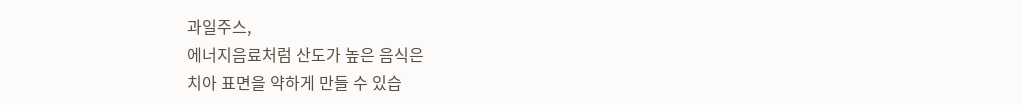과일주스,
에너지음료처럼 산도가 높은 음식은
치아 표면을 약하게 만들 수 있습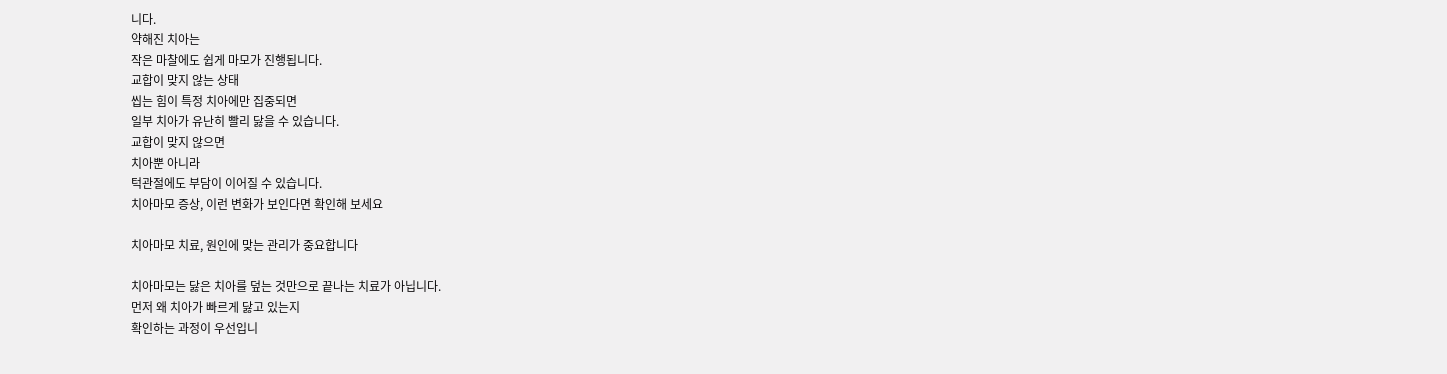니다.
약해진 치아는
작은 마찰에도 쉽게 마모가 진행됩니다.
교합이 맞지 않는 상태
씹는 힘이 특정 치아에만 집중되면
일부 치아가 유난히 빨리 닳을 수 있습니다.
교합이 맞지 않으면
치아뿐 아니라
턱관절에도 부담이 이어질 수 있습니다.
치아마모 증상, 이런 변화가 보인다면 확인해 보세요

치아마모 치료, 원인에 맞는 관리가 중요합니다

치아마모는 닳은 치아를 덮는 것만으로 끝나는 치료가 아닙니다.
먼저 왜 치아가 빠르게 닳고 있는지
확인하는 과정이 우선입니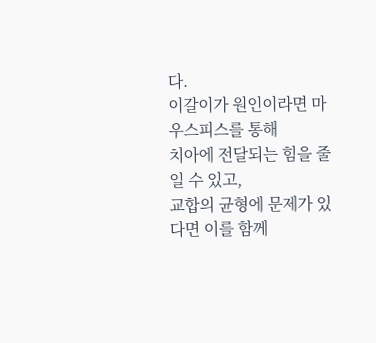다.
이갈이가 원인이라면 마우스피스를 통해
치아에 전달되는 힘을 줄일 수 있고,
교합의 균형에 문제가 있다면 이를 함께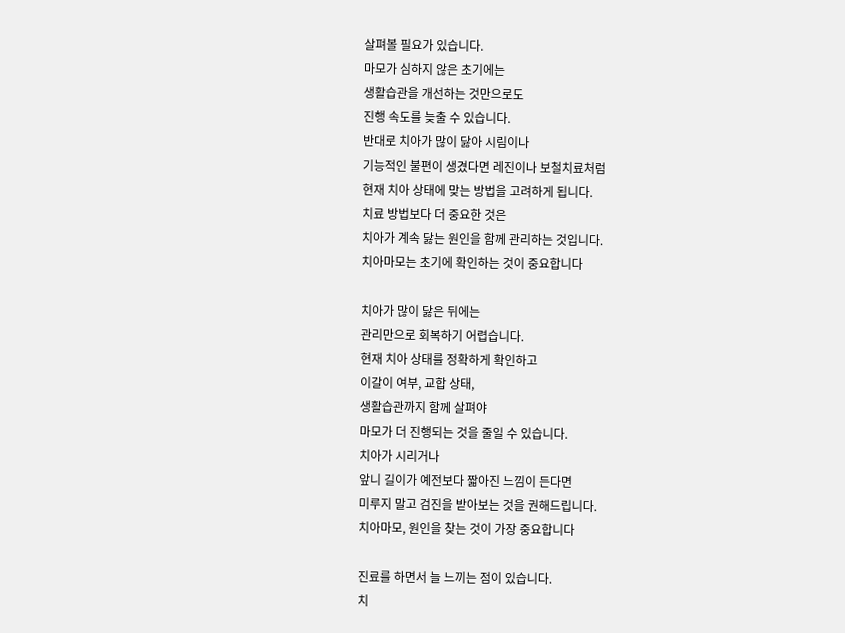살펴볼 필요가 있습니다.
마모가 심하지 않은 초기에는
생활습관을 개선하는 것만으로도
진행 속도를 늦출 수 있습니다.
반대로 치아가 많이 닳아 시림이나
기능적인 불편이 생겼다면 레진이나 보철치료처럼
현재 치아 상태에 맞는 방법을 고려하게 됩니다.
치료 방법보다 더 중요한 것은
치아가 계속 닳는 원인을 함께 관리하는 것입니다.
치아마모는 초기에 확인하는 것이 중요합니다

치아가 많이 닳은 뒤에는
관리만으로 회복하기 어렵습니다.
현재 치아 상태를 정확하게 확인하고
이갈이 여부, 교합 상태,
생활습관까지 함께 살펴야
마모가 더 진행되는 것을 줄일 수 있습니다.
치아가 시리거나
앞니 길이가 예전보다 짧아진 느낌이 든다면
미루지 말고 검진을 받아보는 것을 권해드립니다.
치아마모, 원인을 찾는 것이 가장 중요합니다

진료를 하면서 늘 느끼는 점이 있습니다.
치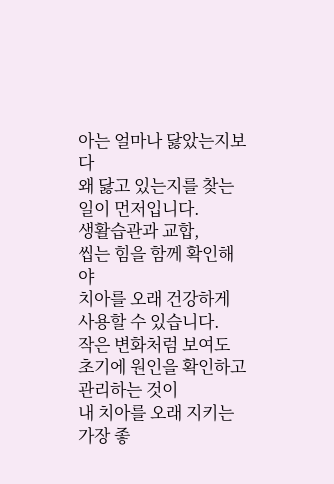아는 얼마나 닳았는지보다
왜 닳고 있는지를 찾는 일이 먼저입니다.
생활습관과 교합,
씹는 힘을 함께 확인해야
치아를 오래 건강하게 사용할 수 있습니다.
작은 변화처럼 보여도
초기에 원인을 확인하고 관리하는 것이
내 치아를 오래 지키는 가장 좋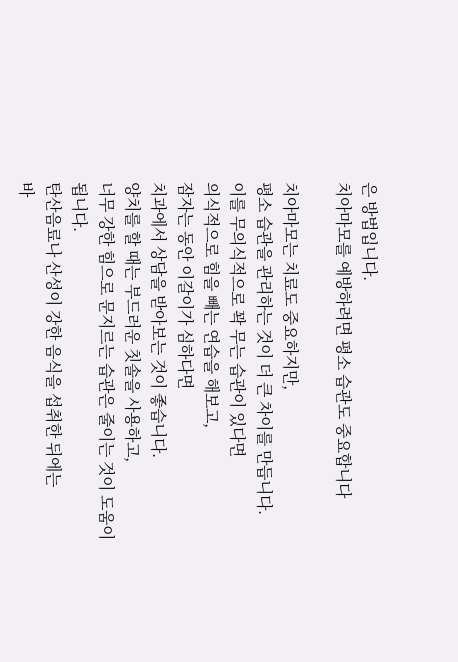은 방법입니다.
치아마모를 예방하려면 평소 습관도 중요합니다

치아마모는 치료도 중요하지만,
평소 습관을 관리하는 것이 더 큰 차이를 만듭니다.
이를 무의식적으로 꽉 무는 습관이 있다면
의식적으로 힘을 빼는 연습을 해보고,
잠자는 동안 이갈이가 심하다면
치과에서 상담을 받아보는 것이 좋습니다.
양치를 할 때는 부드러운 칫솔을 사용하고,
너무 강한 힘으로 문지르는 습관은 줄이는 것이 도움이 됩니다.
탄산음료나 산성이 강한 음식을 섭취한 뒤에는
바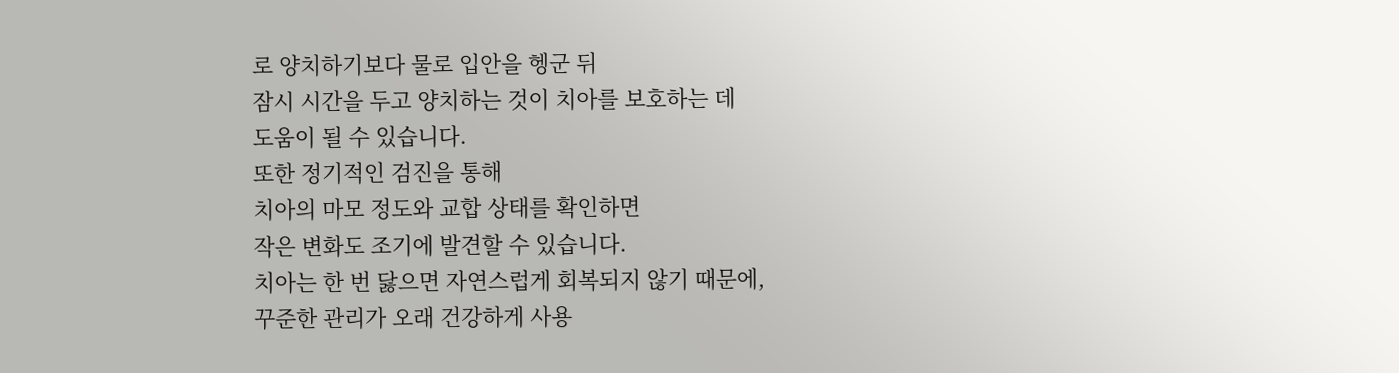로 양치하기보다 물로 입안을 헹군 뒤
잠시 시간을 두고 양치하는 것이 치아를 보호하는 데
도움이 될 수 있습니다.
또한 정기적인 검진을 통해
치아의 마모 정도와 교합 상태를 확인하면
작은 변화도 조기에 발견할 수 있습니다.
치아는 한 번 닳으면 자연스럽게 회복되지 않기 때문에,
꾸준한 관리가 오래 건강하게 사용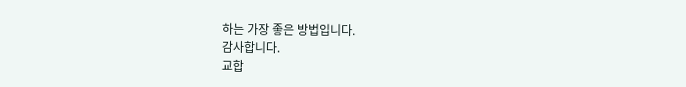하는 가장 좋은 방법입니다.
감사합니다.
교합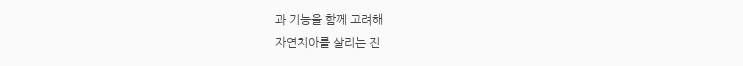과 기능을 함께 고려해
자연치아를 살리는 진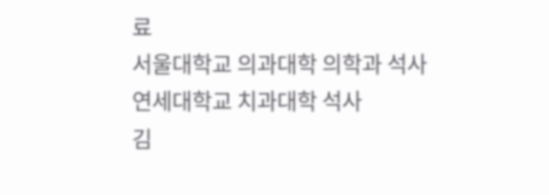료
서울대학교 의과대학 의학과 석사
연세대학교 치과대학 석사
김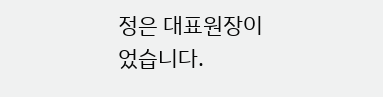정은 대표원장이었습니다.